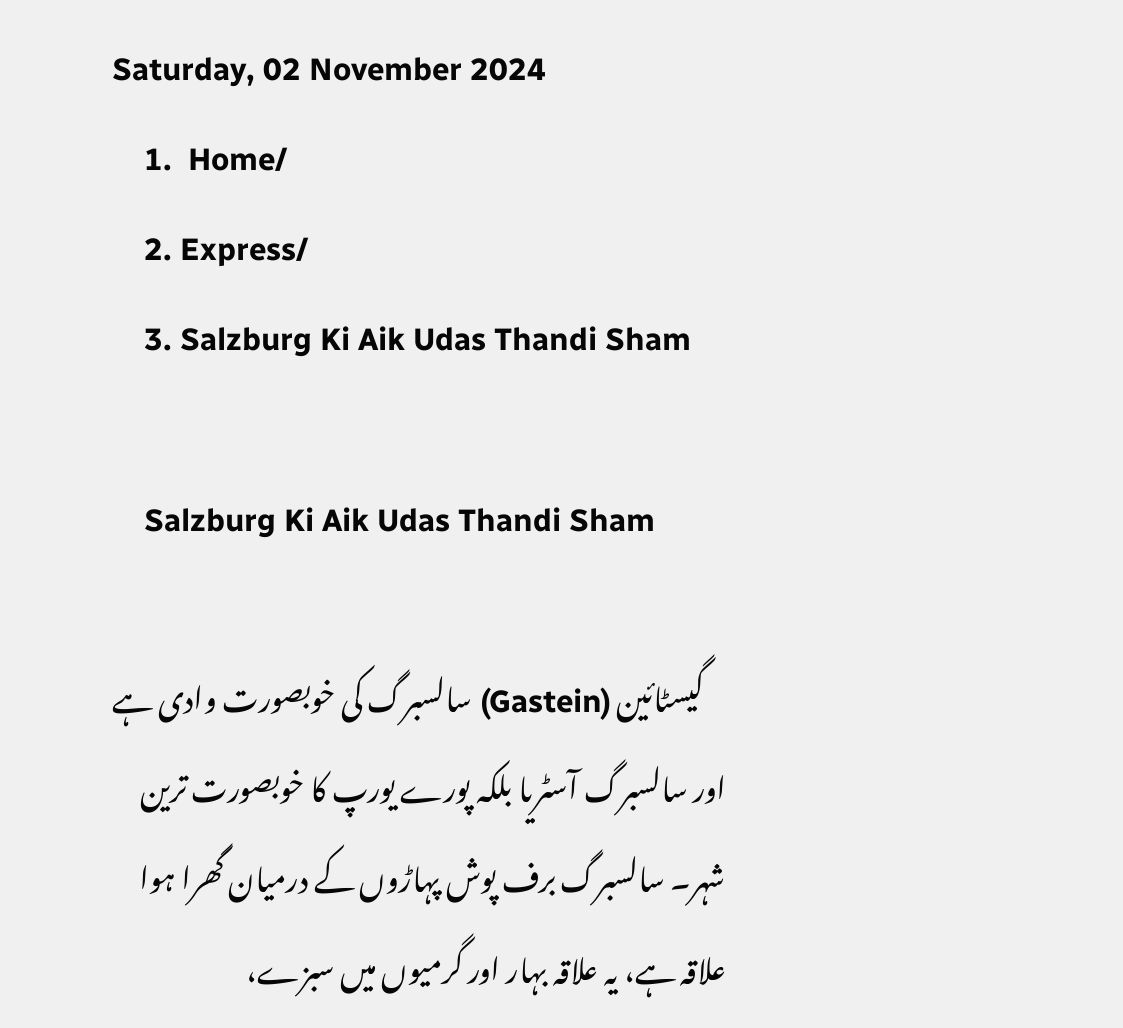Saturday, 02 November 2024
    1.  Home/
    2. Express/
    3. Salzburg Ki Aik Udas Thandi Sham

    Salzburg Ki Aik Udas Thandi Sham

    گیسٹائین (Gastein) سالسبرگ کی خوبصورت وادی ہے اور سالسبرگ آسٹریا بلکہ پورے یورپ کا خوبصورت ترین شہر۔ سالسبرگ برف پوش پہاڑوں کے درمیان گھرا ہوا علاقہ ہے، یہ علاقہ بہار اور گرمیوں میں سبزے،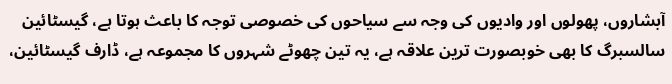آبشاروں، پھولوں اور وادیوں کی وجہ سے سیاحوں کی خصوصی توجہ کا باعث ہوتا ہے، گیسٹائین سالسبرگ کا بھی خوبصورت ترین علاقہ ہے، یہ تین چھوٹے شہروں کا مجموعہ ہے، ڈارف گیسٹائین،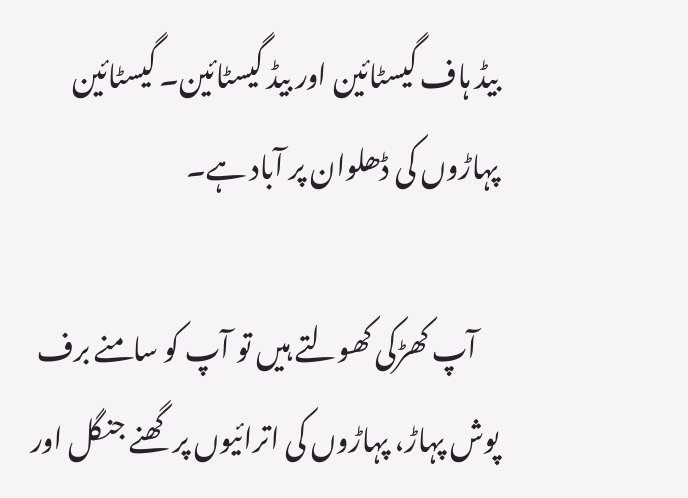بیڈ ہاف گیسٹائین اور بیڈ گیسٹائین۔ گیسٹائین پہاڑوں کی ڈھلوان پر آباد ہے۔

    آپ کھڑکی کھولتے ہیں تو آپ کو سامنے برف پوش پہاڑ، پہاڑوں کی اترائیوں پر گھنے جنگل اور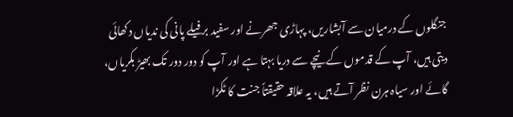جنگلوں کے درمیان سے آبشاریں، پہاڑی جھرنے اور سفید برفیلے پانی کی ندیاں دکھائی دیتی ہیں، آپ کے قدموں کے نیچے سے دریا بہتا ہے اور آپ کو دور دور تک بھیڑ بکریاں، گائے اور سیاہ ہرن نظر آتے ہیں، یہ علاقہ حقیقتاً جنت کا ٹکڑا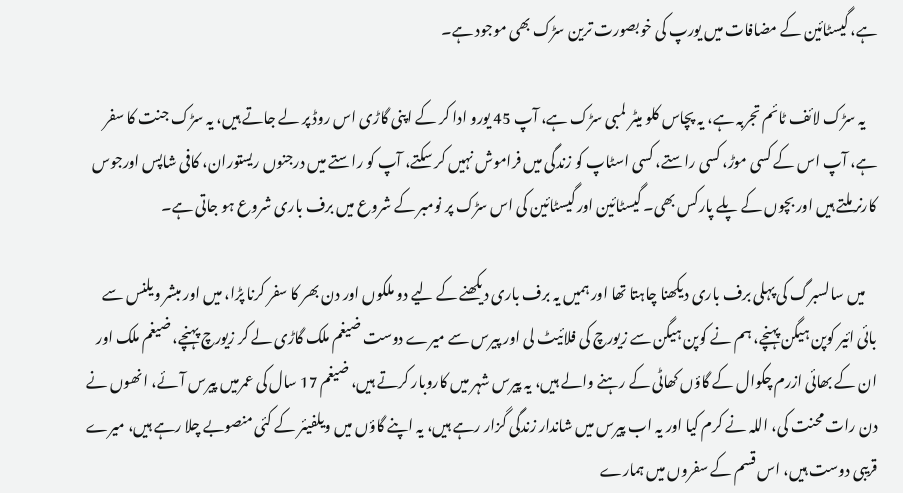ہے، گیسٹائین کے مضافات میں یورپ کی خوبصورت ترین سڑک بھی موجود ہے۔

    یہ سڑک لائف ٹائم تجربہ ہے، یہ پچاس کلو میٹر لمبی سڑک ہے، آپ 45 یورو ادا کر کے اپنی گاڑی اس روڈ پر لے جاتے ہیں، یہ سڑک جنت کا سفر ہے، آپ اس کے کسی موڑ، کسی راستے، کسی اسٹاپ کو زندگی میں فراموش نہیں کر سکتے، آپ کو راستے میں درجنوں ریستوران، کافی شاپس اورجوس کارنر ملتے ہیں اور بچوں کے پلے پارکس بھی۔ گیسٹائین اور گیسٹائین کی اس سڑک پر نومبر کے شروع میں برف باری شروع ہو جاتی ہے۔

    میں سالسبرگ کی پہلی برف باری دیکھنا چاہتا تھا اور ہمیں یہ برف باری دیکھنے کے لیے دو ملکوں اور دن بھر کا سفر کرنا پڑا، میں اور مبشر ویلنس سے بائی ائیر کوپن ہیگن پہنچے، ہم نے کوپن ہیگن سے زیورچ کی فلائیٹ لی اور پیرس سے میرے دوست ضیغم ملک گاڑی لے کر زیورچ پہنچے، ضیغم ملک اور ان کے بھائی ازرم چکوال کے گاؤں کھاٹی کے رہنے والے ہیں، یہ پیرس شہر میں کاروبار کرتے ہیں، ضیغم 17 سال کی عمرمیں پیرس آئے، انھوں نے دن رات محنت کی، اللہ نے کرم کیا اور یہ اب پیرس میں شاندار زندگی گزار رہے ہیں، یہ اپنے گاؤں میں ویلفیئر کے کئی منصوبے چلا رہے ہیں، میرے قریبی دوست ہیں، اس قسم کے سفروں میں ہمارے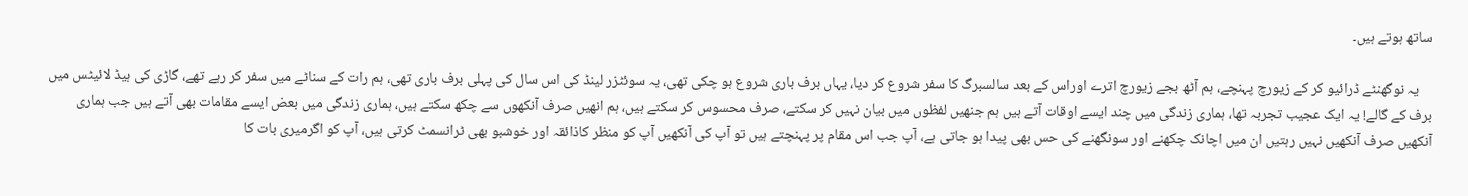ساتھ ہوتے ہیں۔

    یہ نوگھنٹے ڈرائیو کر کے زیورچ پہنچے، ہم آٹھ بجے زیورچ اترے اوراس کے بعد سالسبرگ کا سفر شروع کر دیا، یہاں برف باری شروع ہو چکی تھی، یہ سوئٹزر لینڈ کی اس سال کی پہلی برف باری تھی، ہم رات کے سناٹے میں سفر کر رہے تھے، گاڑی کی ہیڈ لائیٹس میں برف کے گالے! یہ ایک عجیب تجربہ تھا، ہماری زندگی میں چند ایسے اوقات آتے ہیں ہم جنھیں لفظوں میں بیان نہیں کر سکتے، صرف محسوس کر سکتے ہیں، ہم انھیں صرف آنکھوں سے چکھ سکتے ہیں، ہماری زندگی میں بعض ایسے مقامات بھی آتے ہیں جب ہماری آنکھیں صرف آنکھیں نہیں رہتیں ان میں اچانک چکھنے اور سونگھنے کی حس بھی پیدا ہو جاتی ہے، آپ جب اس مقام پر پہنچتے ہیں تو آپ کی آنکھیں آپ کو منظر کاذائقہ اور خوشبو بھی ٹرانسمٹ کرتی ہیں، آپ کو اگرمیری بات کا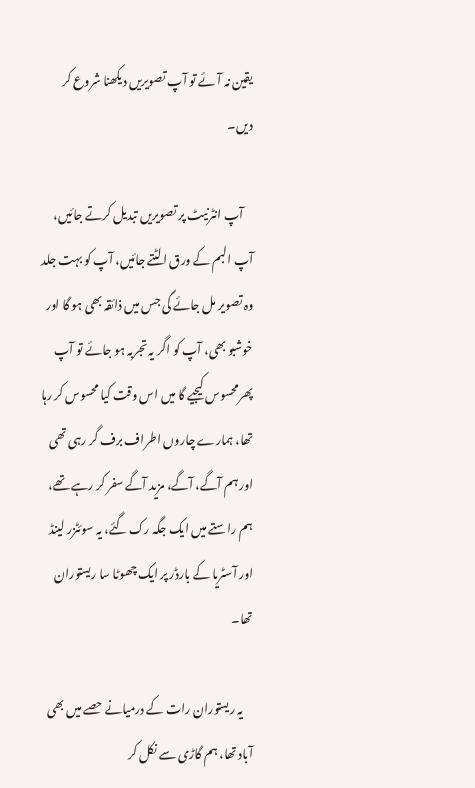یقین نہ آئے تو آپ تصویریں دیکھنا شروع کر دیں۔

    آپ انٹرنیٹ پر تصویریں تبدیل کرتے جائیں، آپ البم کے ورق الٹتے جائیں، آپ کو بہت جلد وہ تصویر مل جائے گی جس میں ذائقہ بھی ہو گا اور خوشبو بھی، آپ کو اگر یہ تجربہ ہو جائے تو آپ پھرمحسوس کیجیے گا میں اس وقت کیا محسوس کر رہا تھا، ہمارے چاروں اطراف برف گر رہی تھی اور ہم آگے، آگے، مزید آگے سفر کر رہے تھے، ہم راستے میں ایک جگہ رک گئے، یہ سوئٹزر لینڈ اور آسٹریا کے بارڈر پر ایک چھوٹا سا ریستوران تھا۔

    یہ ریستوران رات کے درمیانے حصے میں بھی آباد تھا، ہم گاڑی سے نکل کر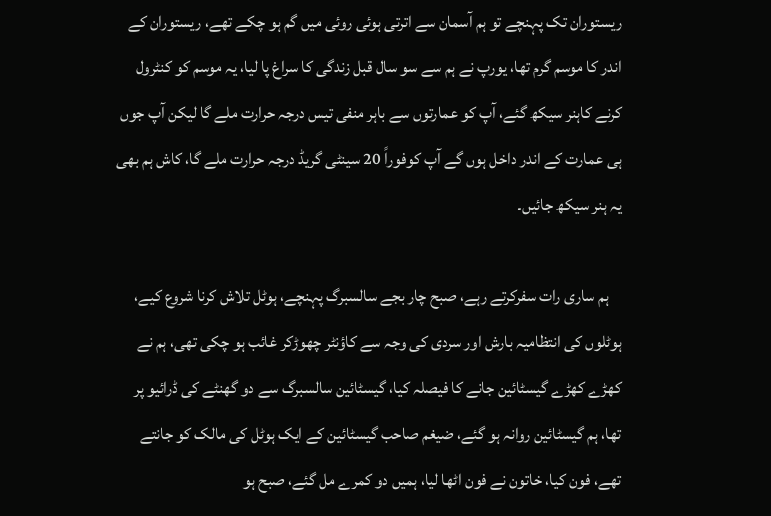ریستوران تک پہنچے تو ہم آسمان سے اترتی ہوئی روئی میں گم ہو چکے تھے، ریستوران کے اندر کا موسم گرم تھا، یورپ نے ہم سے سو سال قبل زندگی کا سراغ پا لیا، یہ موسم کو کنٹرول کرنے کاہنر سیکھ گئے، آپ کو عمارتوں سے باہر منفی تیس درجہ حرارت ملے گا لیکن آپ جوں ہی عمارت کے اندر داخل ہوں گے آپ کوفوراً 20 سینٹی گریڈ درجہ حرارت ملے گا، کاش ہم بھی یہ ہنر سیکھ جائیں۔

    ہم ساری رات سفرکرتے رہے، صبح چار بجے سالسبرگ پہنچے، ہوٹل تلاش کرنا شروع کیے، ہوٹلوں کی انتظامیہ بارش اور سردی کی وجہ سے کاؤنٹر چھوڑکر غائب ہو چکی تھی، ہم نے کھڑے کھڑے گیسٹائین جانے کا فیصلہ کیا، گیسٹائین سالسبرگ سے دو گھنٹے کی ڈرائیو پر تھا، ہم گیسٹائین روانہ ہو گئے، ضیغم صاحب گیسٹائین کے ایک ہوٹل کی مالک کو جانتے تھے، فون کیا، خاتون نے فون اٹھا لیا، ہمیں دو کمرے مل گئے، صبح ہو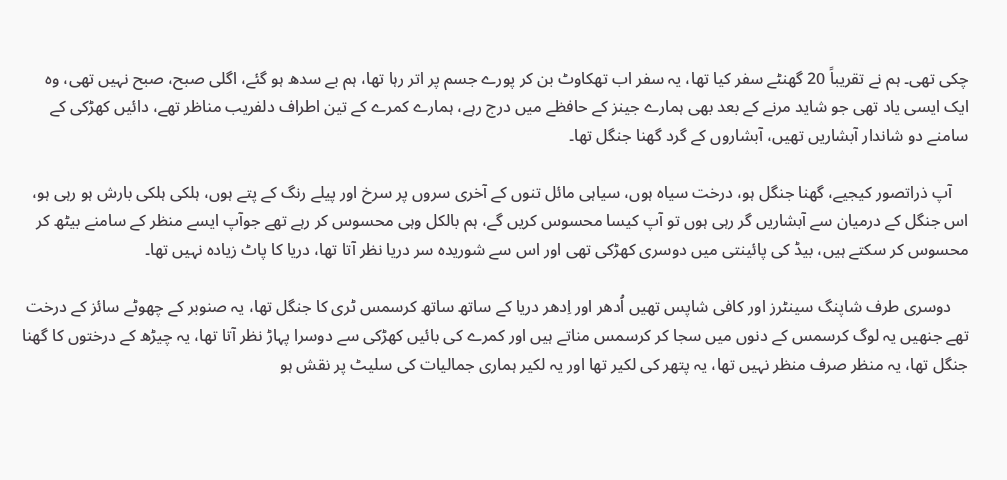چکی تھی۔ ہم نے تقریباً 20 گھنٹے سفر کیا تھا، یہ سفر اب تھکاوٹ بن کر پورے جسم پر اتر رہا تھا، ہم بے سدھ ہو گئے، اگلی صبح، صبح نہیں تھی، وہ ایک ایسی یاد تھی جو شاید مرنے کے بعد بھی ہمارے جینز کے حافظے میں درج رہے، ہمارے کمرے کے تین اطراف دلفریب مناظر تھے، دائیں کھڑکی کے سامنے دو شاندار آبشاریں تھیں، آبشاروں کے گرد گھنا جنگل تھا۔

    آپ ذراتصور کیجیے، گھنا جنگل ہو، درخت سیاہ ہوں، سیاہی مائل تنوں کے آخری سروں پر سرخ اور پیلے رنگ کے پتے ہوں، ہلکی ہلکی بارش ہو رہی ہو، اس جنگل کے درمیان سے آبشاریں گر رہی ہوں تو آپ کیسا محسوس کریں گے، ہم بالکل وہی محسوس کر رہے تھے جوآپ ایسے منظر کے سامنے بیٹھ کر محسوس کر سکتے ہیں، بیڈ کی پائینتی میں دوسری کھڑکی تھی اور اس سے شوریدہ سر دریا نظر آتا تھا، دریا کا پاٹ زیادہ نہیں تھا۔

    دوسری طرف شاپنگ سینٹرز اور کافی شاپس تھیں اُدھر اور اِدھر دریا کے ساتھ ساتھ کرسمس ٹری کا جنگل تھا، یہ صنوبر کے چھوٹے سائز کے درخت تھے جنھیں یہ لوگ کرسمس کے دنوں میں سجا کر کرسمس مناتے ہیں اور کمرے کی بائیں کھڑکی سے دوسرا پہاڑ نظر آتا تھا، یہ چیڑھ کے درختوں کا گھنا جنگل تھا، یہ منظر صرف منظر نہیں تھا، یہ پتھر کی لکیر تھا اور یہ لکیر ہماری جمالیات کی سلیٹ پر نقش ہو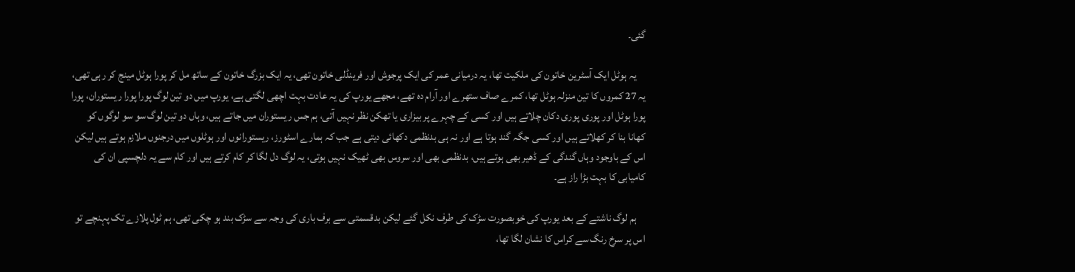گئی۔

    یہ ہوٹل ایک آسٹرین خاتون کی ملکیت تھا، یہ درمیانی عمر کی ایک پرجوش اور فرینڈلی خاتون تھی، یہ ایک بزرگ خاتون کے ساتھ مل کر پورا ہوٹل مینج کر رہی تھی، یہ 27 کمروں کا تین منزلہ ہوٹل تھا، کمرے صاف ستھرے اور آرام دہ تھے، مجھے یورپ کی یہ عادت بہت اچھی لگتی ہے، یورپ میں دو تین لوگ پورا پورا ریستوران، پورا پورا ہوٹل اور پوری پوری دکان چلاتے ہیں اور کسی کے چہرے پر بیزاری یا تھکن نظر نہیں آتی، ہم جس ریستوران میں جاتے ہیں، وہاں دو تین لوگ سو سو لوگوں کو کھانا بنا کر کھلاتے ہیں اور کسی جگہ گند ہوتا ہے اور نہ ہی بدنظمی دکھائی دیتی ہے جب کہ ہمارے اسٹورز، ریستورانوں اور ہوٹلوں میں درجنوں ملازم ہوتے ہیں لیکن اس کے باوجود وہاں گندگی کے ڈھیر بھی ہوتے ہیں، بدنظمی بھی اور سروس بھی ٹھیک نہیں ہوتی، یہ لوگ دل لگا کر کام کرتے ہیں اور کام سے یہ دلچسپی ان کی کامیابی کا بہت بڑا راز ہے۔

    ہم لوگ ناشتے کے بعد یورپ کی خوبصورت سڑک کی طرف نکل گئے لیکن بدقسمتی سے برف باری کی وجہ سے سڑک بند ہو چکی تھی، ہم ٹول پلازے تک پہنچے تو اس پر سرخ رنگ سے کراس کا نشان لگا تھا،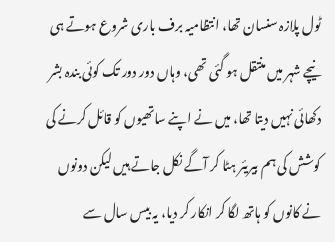ٹول پلازہ سنسان تھا، انتظامیہ برف باری شروع ہوتے ہی نیچے شہر میں منتقل ہو گئی تھی، وہاں دور دور تک کوئی بندہ بشر دکھائی نہیں دیتا تھا، میں نے اپنے ساتھیوں کو قائل کرنے کی کوشش کی ہم بیریئر ہٹا کر آگے نکل جاتے ہیں لیکن دونوں نے کانوں کو ہاتھ لگا کر انکار کر دیا، یہ بیس سال سے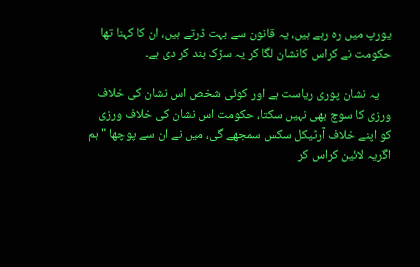یورپ میں رہ رہے ہیں، یہ قانون سے بہت ڈرتے ہیں، ان کا کہنا تھا حکومت نے کراس کانشان لگا کر یہ سڑک بند کر دی ہے۔

    یہ نشان پوری ریاست ہے اور کوئی شخص اس نشان کی خلاف ورزی کا سوچ بھی نہیں سکتا، حکومت اس نشان کی خلاف ورزی کو اپنے خلاف آرٹیکل سکس سمجھے گی، میں نے ان سے پوچھا " ہم اگریہ لائین کراس کر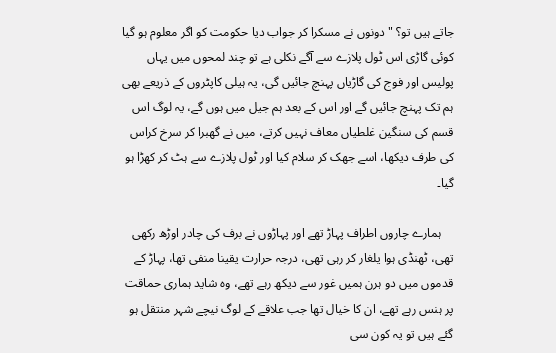جاتے ہیں تو؟ " دونوں نے مسکرا کر جواب دیا حکومت کو اگر معلوم ہو گیا کوئی گاڑی اس ٹول پلازے سے آگے نکلی ہے تو چند لمحوں میں یہاں پولیس اور فوج کی گاڑیاں پہنچ جائیں گی، یہ ہیلی کاپٹروں کے ذریعے بھی ہم تک پہنچ جائیں گے اور اس کے بعد ہم جیل میں ہوں گے، یہ لوگ اس قسم کی سنگین غلطیاں معاف نہیں کرتے، میں نے گھبرا کر سرخ کراس کی طرف دیکھا، اسے جھک کر سلام کیا اور ٹول پلازے سے ہٹ کر کھڑا ہو گیا۔

    ہمارے چاروں اطراف پہاڑ تھے اور پہاڑوں نے برف کی چادر اوڑھ رکھی تھی، ٹھنڈی ہوا یلغار کر رہی تھی، درجہ حرارت یقینا منفی تھا، پہاڑ کے قدموں میں دو ہرن ہمیں غور سے دیکھ رہے تھے، وہ شاید ہماری حماقت پر ہنس رہے تھے، ان کا خیال تھا جب علاقے کے لوگ نیچے شہر منتقل ہو گئے ہیں تو یہ کون سی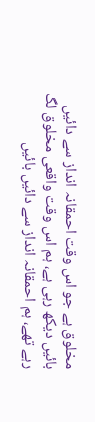مخلوق ہے جو اس وقت احمقانہ انداز سے دائیں بائیں دیکھ رہی ہے، ہم اس وقت واقعی مخلوق لگ رہے تھے، ہم احمقانہ انداز سے دائیں بائیں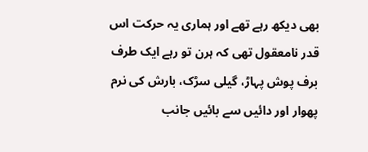بھی دیکھ رہے تھے اور ہماری یہ حرکت اس قدر نامعقول تھی کہ ہرن تو رہے ایک طرف برف پوش پہاڑ، گیلی سڑک، بارش کی نرم پھوار اور دائیں سے بائیں جانب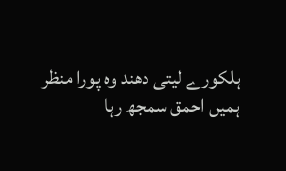ہلکورے لیتی دھند وہ پورا منظر ہمیں احمق سمجھ رہا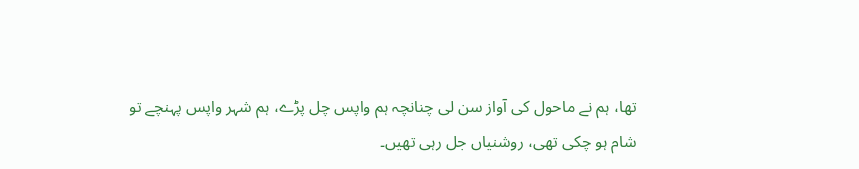تھا، ہم نے ماحول کی آواز سن لی چنانچہ ہم واپس چل پڑے، ہم شہر واپس پہنچے تو شام ہو چکی تھی، روشنیاں جل رہی تھیں۔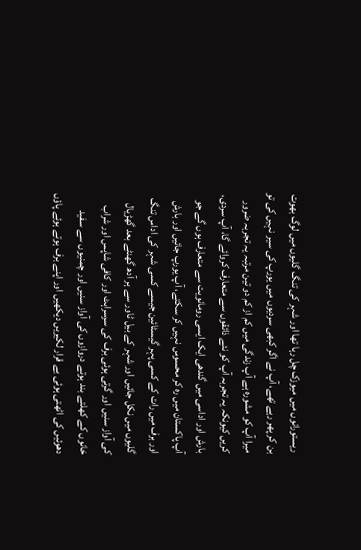ریستورانوں میں میوزک چل رہا تھا اور شہر کی تنگ گلیوں میں لوگ بھوت بن کر پھر رہے تھے، آپ نے اگر کبھی سردیوں میں یورپ کی سیر نہیں کی تو میرا آپ کو مشورہ ہے آپ زندگی میں کم از کم دو تین مرتبہ یہ تجربہ ضرور کریں کیونکہ یہ تجربہ آپ کو نئے ذائقوں سے متعارف کروائے گا، آپ سردی، بارش اور اداسی میں گندھی ایک ایسی رومانویت سے متعارف ہوں گے جو آپ پاکستان میں رہ کر محسوس نہیں کر سکتے، آپ یورپ جائیں اور بارش اور برف میں رات کے کسی پہر گیسٹائین جیسے کسی شہر کی اداس تنگ گلیوں میں نکل جائیں اور شہر کے بیل ٹاور سے ہر آدھ گھنٹے بعد گھڑیال کی آواز سنیں اور گرتی ہوئی برف کی سرسراہٹ اور کافی شاپس اور شراب خانوں کے کھلتے بند ہوتے دروازوں کی آواز سنیں اور چمنیوں سے سفید دھوئیں کی اٹھتی ہوئی بے قرار لکیریں دیکھیں اور اپنے برف ہوتے ہوئے پاؤں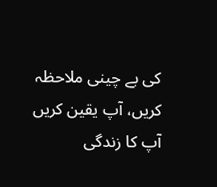کی بے چینی ملاحظہ کریں، آپ یقین کریں آپ کا زندگی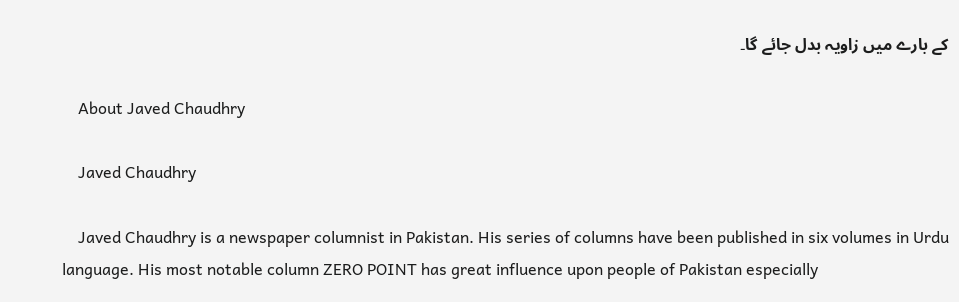کے بارے میں زاویہ بدل جائے گا۔

    About Javed Chaudhry

    Javed Chaudhry

    Javed Chaudhry is a newspaper columnist in Pakistan. His series of columns have been published in six volumes in Urdu language. His most notable column ZERO POINT has great influence upon people of Pakistan especially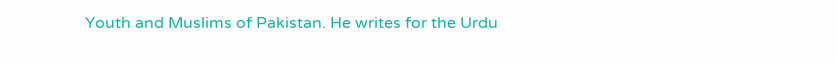Youth and Muslims of Pakistan. He writes for the Urdu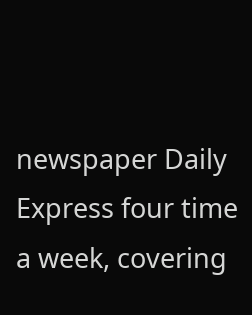newspaper Daily Express four time a week, covering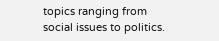topics ranging from social issues to politics.